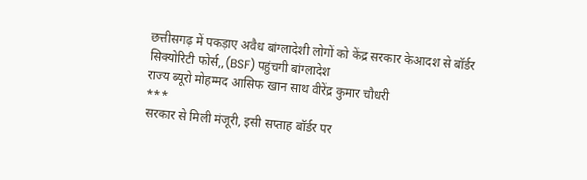छत्तीसगढ़ में पकड़ाए अवैध बांग्लादेशी लोगों को केंद्र सरकार केआदश से बॉर्डर सिक्योरिटी फोर्स,,(BSF) पहुंचगी बांग्लादेश
राज्य ब्यूरो मोहम्मद आसिफ खान साथ वीरेंद्र कुमार चौधरी
***
सरकार से मिली मंजूरी, इसी सप्ताह बॉर्डर पर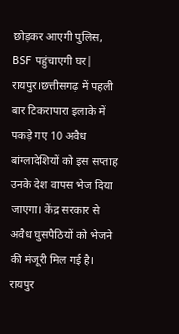छोड़कर आएगी पुलिस, BSF पहुंचाएगी घर|
रायपुर।छत्तीसगढ़ में पहली बार टिकरापारा इलाके में पकड़े गए 10 अवैध बांग्लादेशियों को इस सप्ताह उनके देश वापस भेज दिया जाएगा। केंद्र सरकार से अवैध घुसपैठियों को भेजने की मंजूरी मिल गई है। रायपुर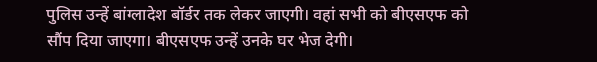पुलिस उन्हें बांग्लादेश बॉर्डर तक लेकर जाएगी। वहां सभी को बीएसएफ को सौंप दिया जाएगा। बीएसएफ उन्हें उनके घर भेज देगी।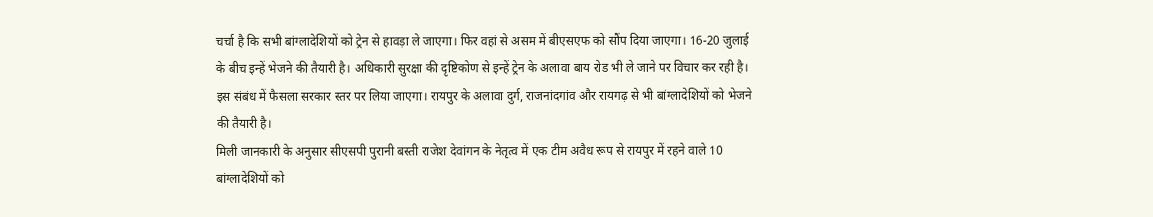चर्चा है कि सभी बांग्लादेशियों को ट्रेन से हावड़ा ले जाएगा। फिर वहां से असम में बीएसएफ को सौंप दिया जाएगा। 16-20 जुलाई के बीच इन्हें भेजने की तैयारी है। अधिकारी सुरक्षा की दृष्टिकोण से इन्हें ट्रेन के अलावा बाय रोड भी ले जाने पर विचार कर रही है। इस संबंध में फैसला सरकार स्तर पर लिया जाएगा। रायपुर के अलावा दुर्ग, राजनांदगांव और रायगढ़ से भी बांग्लादेशियों को भेजने की तैयारी है।
मिली जानकारी के अनुसार सीएसपी पुरानी बस्ती राजेश देवांगन के नेतृत्व में एक टीम अवैध रूप से रायपुर में रहने वाले 10 बांग्लादेशियों को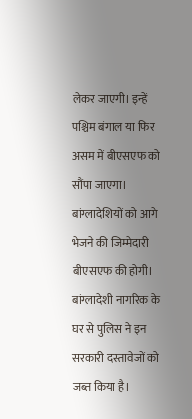लेकर जाएगी। इन्हें पश्चिम बंगाल या फिर असम में बीएसएफ को सौंपा जाएगा। बांग्लादेशियों को आगे भेजने की जिम्मेदारी बीएसएफ की होगी।
बांग्लादेशी नागरिक के घर से पुलिस ने इन सरकारी दस्तावेजों को जब्त किया है।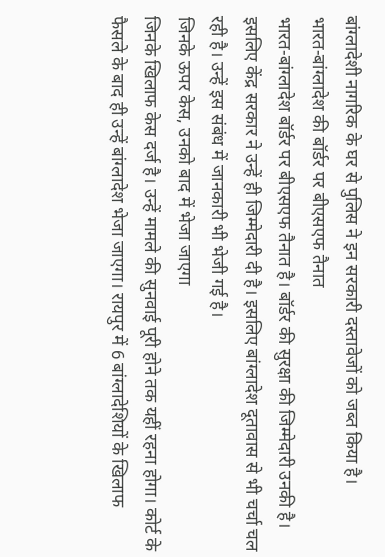बांग्लादेशी नागरिक के घर से पुलिस ने इन सरकारी दस्तावेजों को जब्त किया है।
भारत-बांग्लादेश की बॉर्डर पर बीएसएफ तैनात
भारत-बांग्लादेश बॉर्डर पर बीएसएफ तैनात है। बॉर्डर की सुरक्षा की जिम्मेदारी उनकी है। इसलिए केंद्र सरकार ने उन्हें ही जिम्मेदारी दी है। इसलिए बांग्लादेश दूतावास से भी चर्चा चल रही है। उन्हें इस संबंध में जानकारी भी भेजी गई है।
जिनके ऊपर केस, उनको बाद में भेजा जाएगा
जिनके खिलाफ केस दर्ज है। उन्हें मामले की सुनवाई पूरी होने तक यहीं रहना होगा। कोर्ट के फैसले के बाद ही उन्हें बांग्लादेश भेजा जाएगा। रायपुर में 6 बांग्लादेशियों के खिलाफ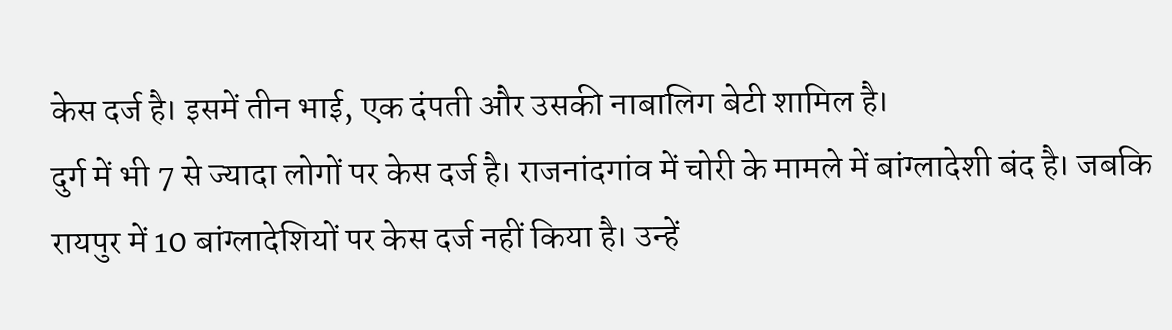केस दर्ज है। इसमें तीन भाई, एक दंपती और उसकी नाबालिग बेटी शामिल है।
दुर्ग में भी 7 से ज्यादा लोगों पर केस दर्ज है। राजनांदगांव में चोरी के मामले में बांग्लादेशी बंद है। जबकि रायपुर में 10 बांग्लादेशियों पर केस दर्ज नहीं किया है। उन्हें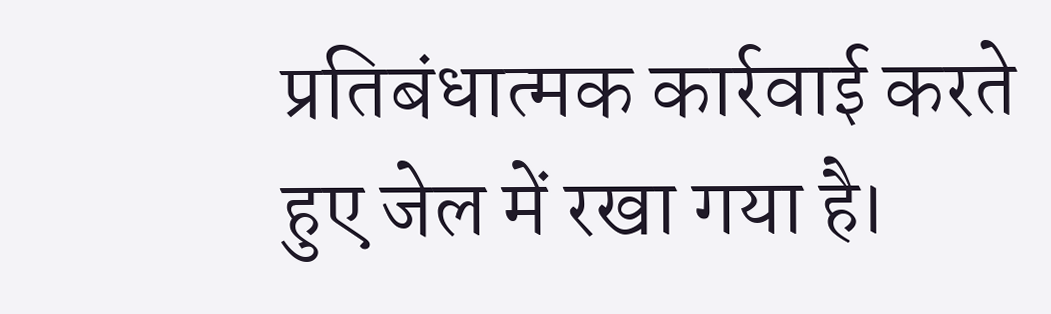प्रतिबंधात्मक कार्रवाई करते हुए जेल में रखा गया है।